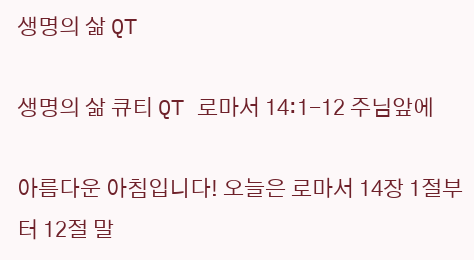생명의 삶 QT

생명의 삶 큐티 QT 로마서 14:1-12 주님앞에

아름다운 아침입니다! 오늘은 로마서 14장 1절부터 12절 말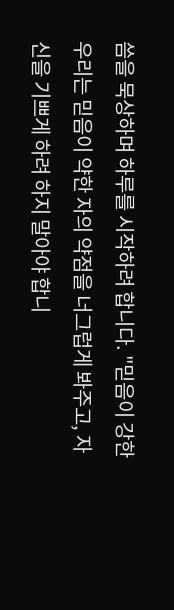씀을 묵상하며 하루를 시작하려 합니다. "믿음이 강한 우리는 믿음이 약한 자의 약점을 너그럽게 봐주고, 자신을 기쁘게 하려 하지 말아야 합니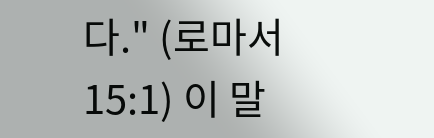다." (로마서 15:1) 이 말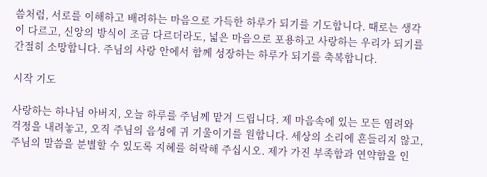씀처럼, 서로를 이해하고 배려하는 마음으로 가득한 하루가 되기를 기도합니다. 때로는 생각이 다르고, 신앙의 방식이 조금 다르더라도, 넓은 마음으로 포용하고 사랑하는 우리가 되기를 간절히 소망합니다. 주님의 사랑 안에서 함께 성장하는 하루가 되기를 축복합니다.

시작 기도

사랑하는 하나님 아버지, 오늘 하루를 주님께 맡겨 드립니다. 제 마음속에 있는 모든 염려와 걱정을 내려놓고, 오직 주님의 음성에 귀 기울이기를 원합니다. 세상의 소리에 흔들리지 않고, 주님의 말씀을 분별할 수 있도록 지혜를 허락해 주십시오. 제가 가진 부족함과 연약함을 인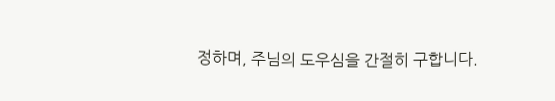정하며, 주님의 도우심을 간절히 구합니다.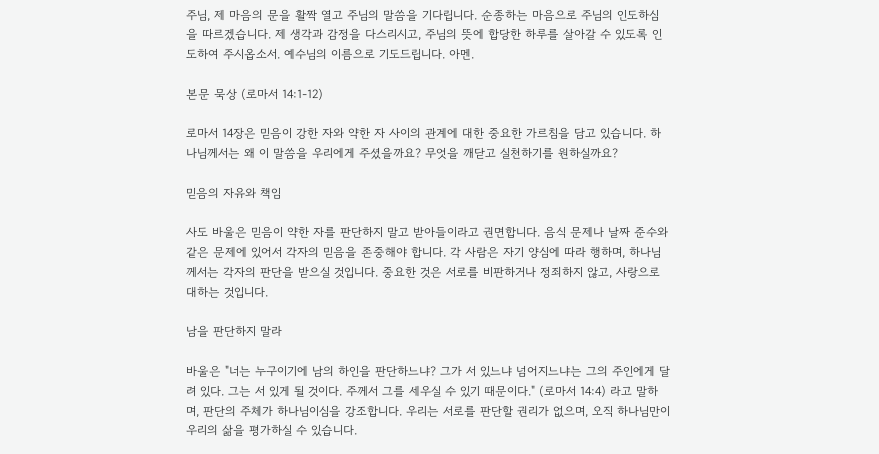주님, 제 마음의 문을 활짝 열고 주님의 말씀을 기다립니다. 순종하는 마음으로 주님의 인도하심을 따르겠습니다. 제 생각과 감정을 다스리시고, 주님의 뜻에 합당한 하루를 살아갈 수 있도록 인도하여 주시옵소서. 예수님의 이름으로 기도드립니다. 아멘.

본문 묵상 (로마서 14:1-12)

로마서 14장은 믿음이 강한 자와 약한 자 사이의 관계에 대한 중요한 가르침을 담고 있습니다. 하나님께서는 왜 이 말씀을 우리에게 주셨을까요? 무엇을 깨닫고 실천하기를 원하실까요?

믿음의 자유와 책임

사도 바울은 믿음이 약한 자를 판단하지 말고 받아들이라고 권면합니다. 음식 문제나 날짜 준수와 같은 문제에 있어서 각자의 믿음을 존중해야 합니다. 각 사람은 자기 양심에 따라 행하며, 하나님께서는 각자의 판단을 받으실 것입니다. 중요한 것은 서로를 비판하거나 정죄하지 않고, 사랑으로 대하는 것입니다.

남을 판단하지 말라

바울은 "너는 누구이기에 남의 하인을 판단하느냐? 그가 서 있느냐 넘어지느냐는 그의 주인에게 달려 있다. 그는 서 있게 될 것이다. 주께서 그를 세우실 수 있기 때문이다." (로마서 14:4) 라고 말하며, 판단의 주체가 하나님이심을 강조합니다. 우리는 서로를 판단할 권리가 없으며, 오직 하나님만이 우리의 삶을 평가하실 수 있습니다.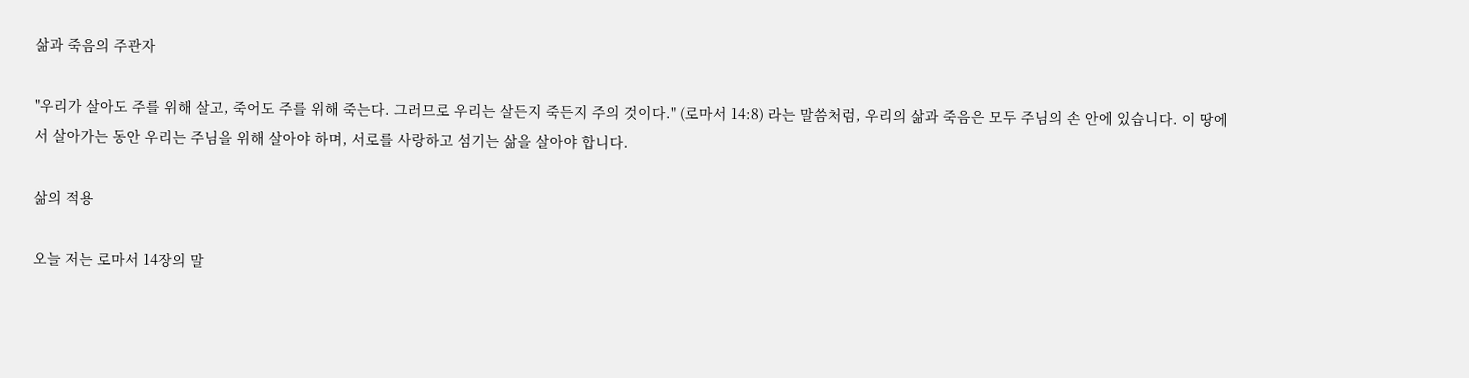삶과 죽음의 주관자

"우리가 살아도 주를 위해 살고, 죽어도 주를 위해 죽는다. 그러므로 우리는 살든지 죽든지 주의 것이다." (로마서 14:8) 라는 말씀처럼, 우리의 삶과 죽음은 모두 주님의 손 안에 있습니다. 이 땅에서 살아가는 동안 우리는 주님을 위해 살아야 하며, 서로를 사랑하고 섬기는 삶을 살아야 합니다.

삶의 적용

오늘 저는 로마서 14장의 말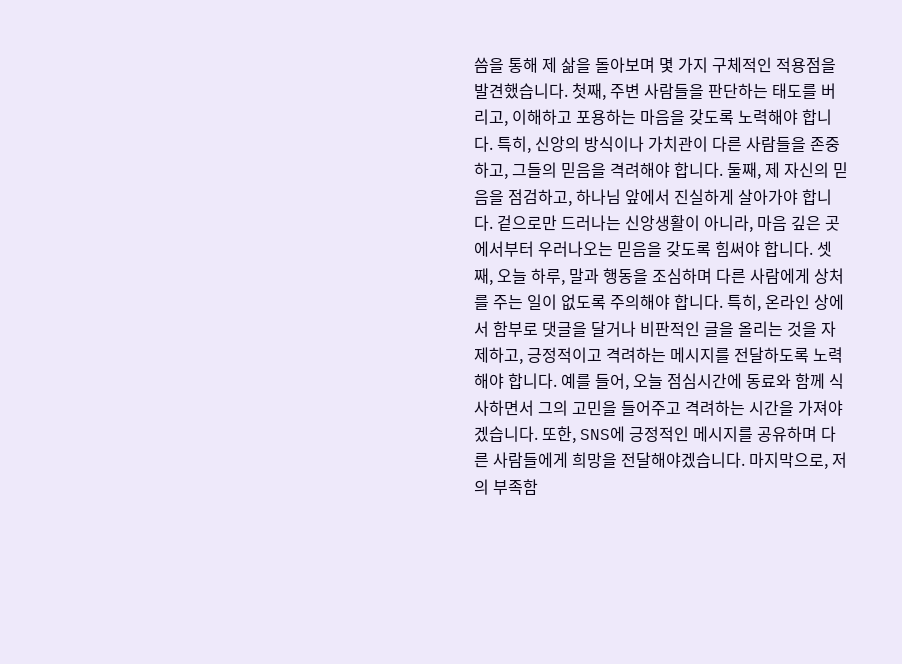씀을 통해 제 삶을 돌아보며 몇 가지 구체적인 적용점을 발견했습니다. 첫째, 주변 사람들을 판단하는 태도를 버리고, 이해하고 포용하는 마음을 갖도록 노력해야 합니다. 특히, 신앙의 방식이나 가치관이 다른 사람들을 존중하고, 그들의 믿음을 격려해야 합니다. 둘째, 제 자신의 믿음을 점검하고, 하나님 앞에서 진실하게 살아가야 합니다. 겉으로만 드러나는 신앙생활이 아니라, 마음 깊은 곳에서부터 우러나오는 믿음을 갖도록 힘써야 합니다. 셋째, 오늘 하루, 말과 행동을 조심하며 다른 사람에게 상처를 주는 일이 없도록 주의해야 합니다. 특히, 온라인 상에서 함부로 댓글을 달거나 비판적인 글을 올리는 것을 자제하고, 긍정적이고 격려하는 메시지를 전달하도록 노력해야 합니다. 예를 들어, 오늘 점심시간에 동료와 함께 식사하면서 그의 고민을 들어주고 격려하는 시간을 가져야겠습니다. 또한, SNS에 긍정적인 메시지를 공유하며 다른 사람들에게 희망을 전달해야겠습니다. 마지막으로, 저의 부족함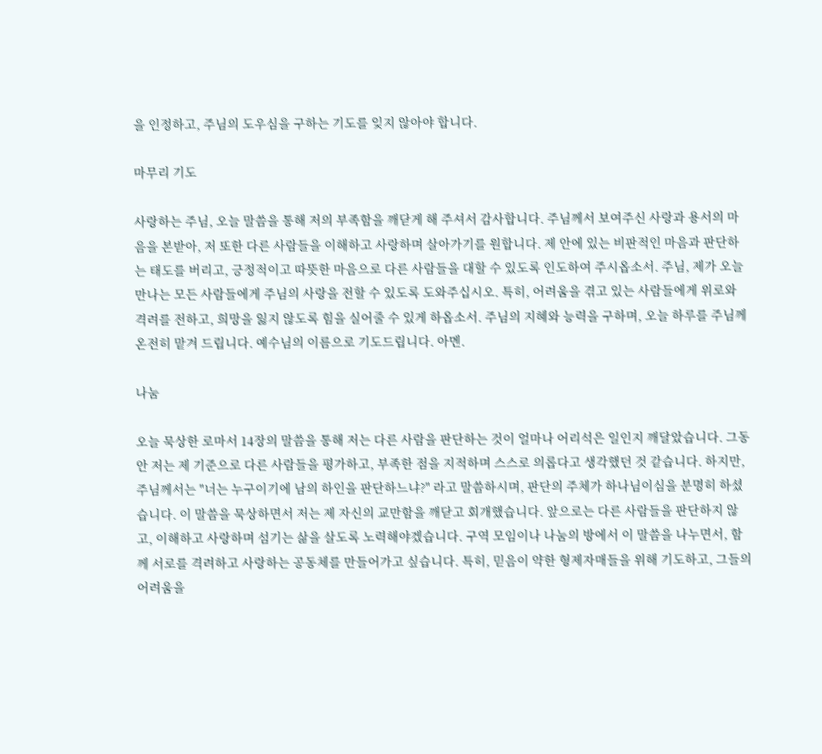을 인정하고, 주님의 도우심을 구하는 기도를 잊지 않아야 합니다.

마무리 기도

사랑하는 주님, 오늘 말씀을 통해 저의 부족함을 깨닫게 해 주셔서 감사합니다. 주님께서 보여주신 사랑과 용서의 마음을 본받아, 저 또한 다른 사람들을 이해하고 사랑하며 살아가기를 원합니다. 제 안에 있는 비판적인 마음과 판단하는 태도를 버리고, 긍정적이고 따뜻한 마음으로 다른 사람들을 대할 수 있도록 인도하여 주시옵소서. 주님, 제가 오늘 만나는 모든 사람들에게 주님의 사랑을 전할 수 있도록 도와주십시오. 특히, 어려움을 겪고 있는 사람들에게 위로와 격려를 전하고, 희망을 잃지 않도록 힘을 실어줄 수 있게 하옵소서. 주님의 지혜와 능력을 구하며, 오늘 하루를 주님께 온전히 맡겨 드립니다. 예수님의 이름으로 기도드립니다. 아멘.

나눔

오늘 묵상한 로마서 14장의 말씀을 통해 저는 다른 사람을 판단하는 것이 얼마나 어리석은 일인지 깨달았습니다. 그동안 저는 제 기준으로 다른 사람들을 평가하고, 부족한 점을 지적하며 스스로 의롭다고 생각했던 것 같습니다. 하지만, 주님께서는 "너는 누구이기에 남의 하인을 판단하느냐?" 라고 말씀하시며, 판단의 주체가 하나님이심을 분명히 하셨습니다. 이 말씀을 묵상하면서 저는 제 자신의 교만함을 깨닫고 회개했습니다. 앞으로는 다른 사람들을 판단하지 않고, 이해하고 사랑하며 섬기는 삶을 살도록 노력해야겠습니다. 구역 모임이나 나눔의 방에서 이 말씀을 나누면서, 함께 서로를 격려하고 사랑하는 공동체를 만들어가고 싶습니다. 특히, 믿음이 약한 형제자매들을 위해 기도하고, 그들의 어려움을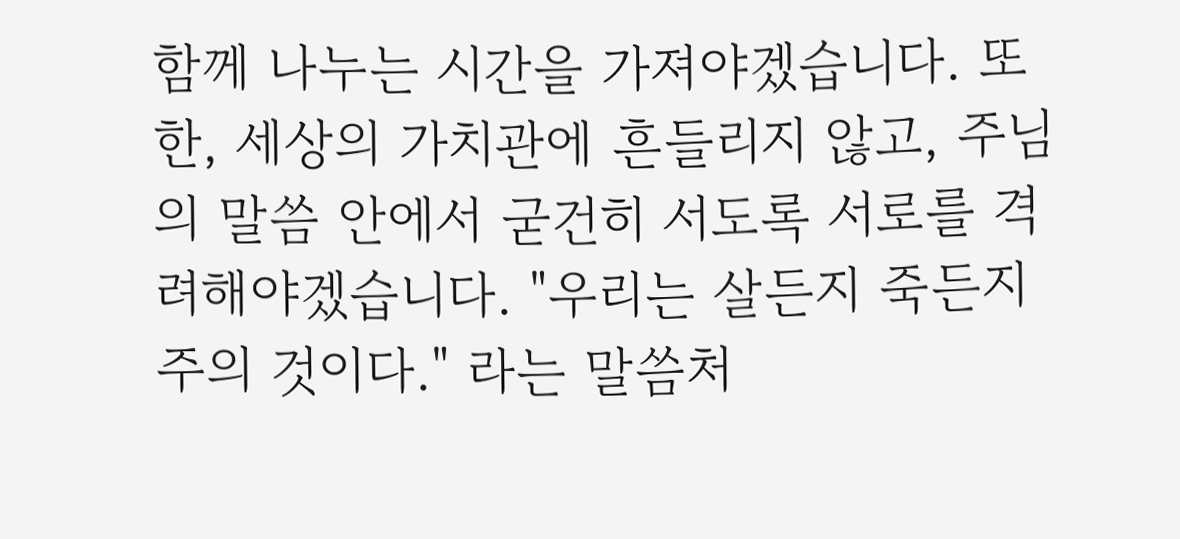함께 나누는 시간을 가져야겠습니다. 또한, 세상의 가치관에 흔들리지 않고, 주님의 말씀 안에서 굳건히 서도록 서로를 격려해야겠습니다. "우리는 살든지 죽든지 주의 것이다." 라는 말씀처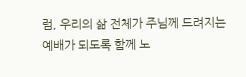럼, 우리의 삶 전체가 주님께 드려지는 예배가 되도록 함께 노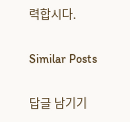력합시다.

Similar Posts

답글 남기기